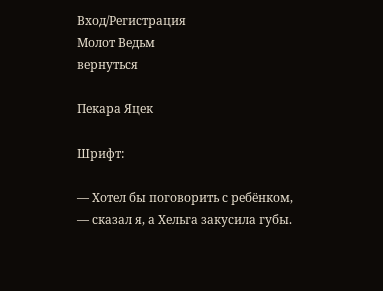Вход/Регистрация
Молот Ведьм
вернуться

Пекара Яцек

Шрифт:

— Хотел бы поговорить с ребёнком, — сказал я, а Хельга закусила губы.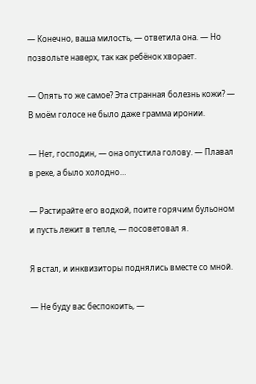— Конечно, ваша милость, — ответила она. — Но позвольте наверх, так как ребёнок хворает.

— Опять то же самое? Эта странная болезнь кожи? — В моём голосе не было даже грамма иронии.

— Нет, господин, — она опустила голову. — Плавал в реке, а было холодно…

— Растирайте его водкой, поите горячим бульоном и пусть лежит в тепле, — посоветовал я.

Я встал, и инквизиторы поднялись вместе со мной.

— Не буду вас беспокоить, —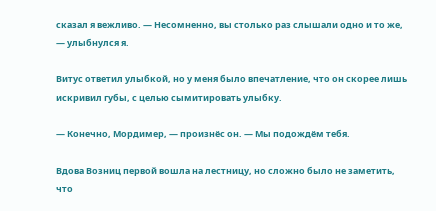сказал я вежливо. — Несомненно, вы столько раз слышали одно и то же, — улыбнулся я.

Витус ответил улыбкой, но у меня было впечатление, что он скорее лишь искривил губы, с целью сымитировать улыбку.

— Конечно, Мордимер, — произнёс он. — Мы подождём тебя.

Вдова Возниц первой вошла на лестницу, но сложно было не заметить, что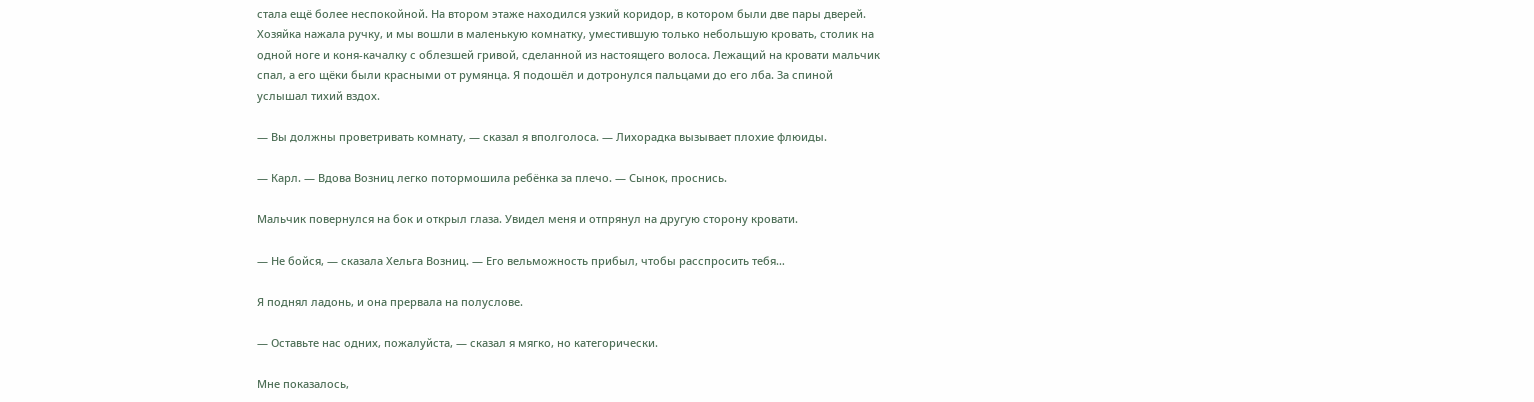стала ещё более неспокойной. На втором этаже находился узкий коридор, в котором были две пары дверей. Хозяйка нажала ручку, и мы вошли в маленькую комнатку, уместившую только небольшую кровать, столик на одной ноге и коня-качалку с облезшей гривой, сделанной из настоящего волоса. Лежащий на кровати мальчик спал, а его щёки были красными от румянца. Я подошёл и дотронулся пальцами до его лба. За спиной услышал тихий вздох.

— Вы должны проветривать комнату, — сказал я вполголоса. — Лихорадка вызывает плохие флюиды.

— Карл. — Вдова Возниц легко потормошила ребёнка за плечо. — Сынок, проснись.

Мальчик повернулся на бок и открыл глаза. Увидел меня и отпрянул на другую сторону кровати.

— Не бойся, — сказала Хельга Возниц. — Его вельможность прибыл, чтобы расспросить тебя…

Я поднял ладонь, и она прервала на полуслове.

— Оставьте нас одних, пожалуйста, — сказал я мягко, но категорически.

Мне показалось,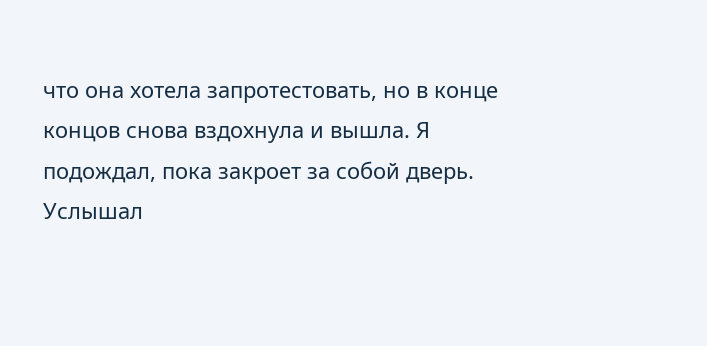что она хотела запротестовать, но в конце концов снова вздохнула и вышла. Я подождал, пока закроет за собой дверь. Услышал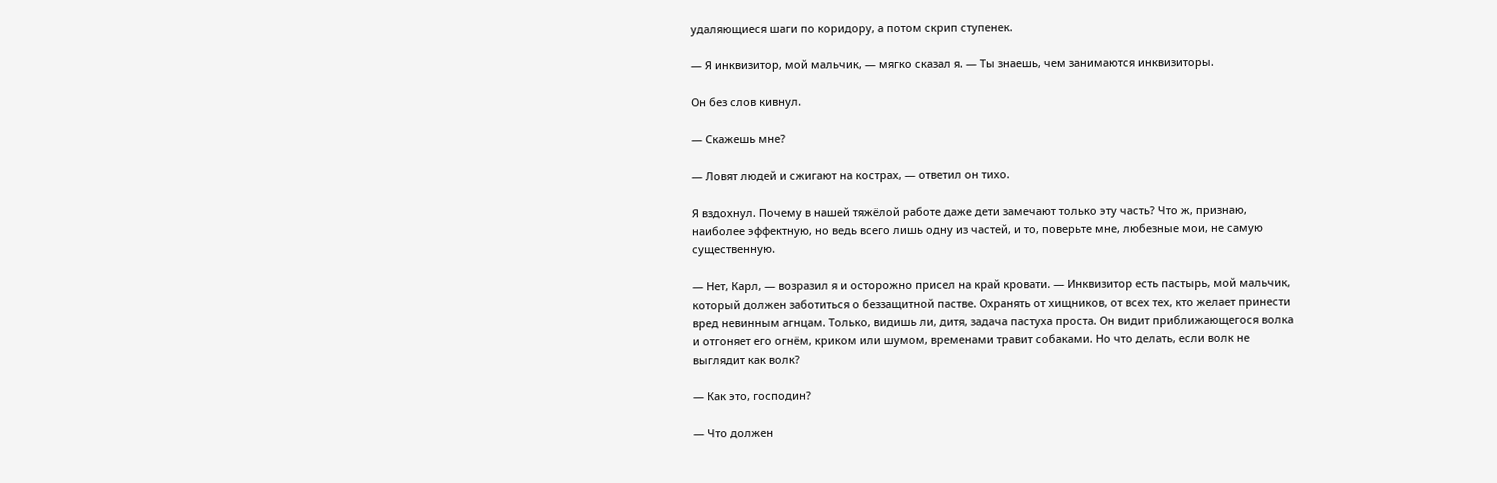удаляющиеся шаги по коридору, а потом скрип ступенек.

— Я инквизитор, мой мальчик, — мягко сказал я. — Ты знаешь, чем занимаются инквизиторы.

Он без слов кивнул.

— Скажешь мне?

— Ловят людей и сжигают на кострах, — ответил он тихо.

Я вздохнул. Почему в нашей тяжёлой работе даже дети замечают только эту часть? Что ж, признаю, наиболее эффектную, но ведь всего лишь одну из частей, и то, поверьте мне, любезные мои, не самую существенную.

— Нет, Карл, — возразил я и осторожно присел на край кровати. — Инквизитор есть пастырь, мой мальчик, который должен заботиться о беззащитной пастве. Охранять от хищников, от всех тех, кто желает принести вред невинным агнцам. Только, видишь ли, дитя, задача пастуха проста. Он видит приближающегося волка и отгоняет его огнём, криком или шумом, временами травит собаками. Но что делать, если волк не выглядит как волк?

— Как это, господин?

— Что должен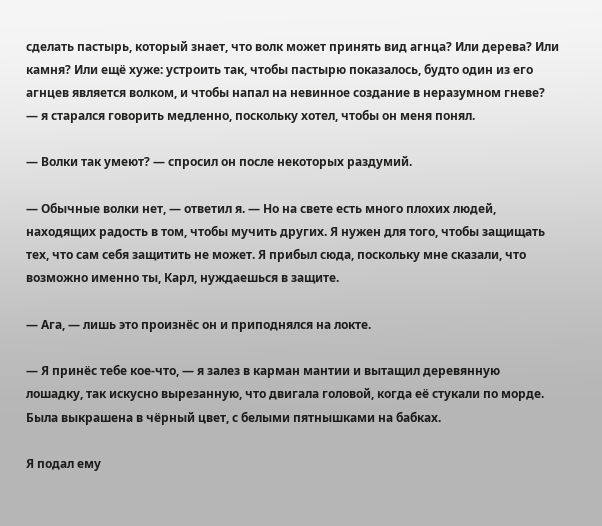сделать пастырь, который знает, что волк может принять вид агнца? Или дерева? Или камня? Или ещё хуже: устроить так, чтобы пастырю показалось, будто один из его агнцев является волком, и чтобы напал на невинное создание в неразумном гневе? — я старался говорить медленно, поскольку хотел, чтобы он меня понял.

— Волки так умеют? — спросил он после некоторых раздумий.

— Обычные волки нет, — ответил я. — Но на свете есть много плохих людей, находящих радость в том, чтобы мучить других. Я нужен для того, чтобы защищать тех, что сам себя защитить не может. Я прибыл сюда, поскольку мне сказали, что возможно именно ты, Карл, нуждаешься в защите.

— Ага, — лишь это произнёс он и приподнялся на локте.

— Я принёс тебе кое-что, — я залез в карман мантии и вытащил деревянную лошадку, так искусно вырезанную, что двигала головой, когда её стукали по морде. Была выкрашена в чёрный цвет, с белыми пятнышками на бабках.

Я подал ему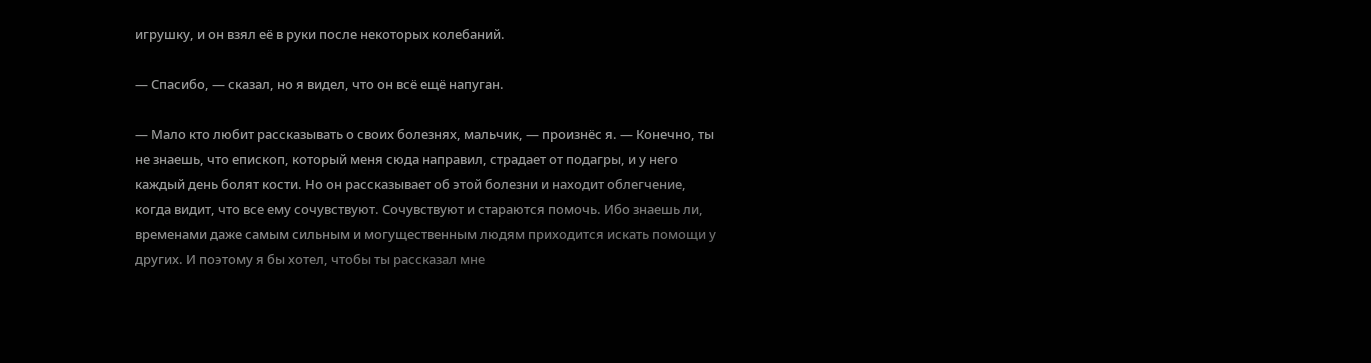игрушку, и он взял её в руки после некоторых колебаний.

— Спасибо, — сказал, но я видел, что он всё ещё напуган.

— Мало кто любит рассказывать о своих болезнях, мальчик, — произнёс я. — Конечно, ты не знаешь, что епископ, который меня сюда направил, страдает от подагры, и у него каждый день болят кости. Но он рассказывает об этой болезни и находит облегчение, когда видит, что все ему сочувствуют. Сочувствуют и стараются помочь. Ибо знаешь ли, временами даже самым сильным и могущественным людям приходится искать помощи у других. И поэтому я бы хотел, чтобы ты рассказал мне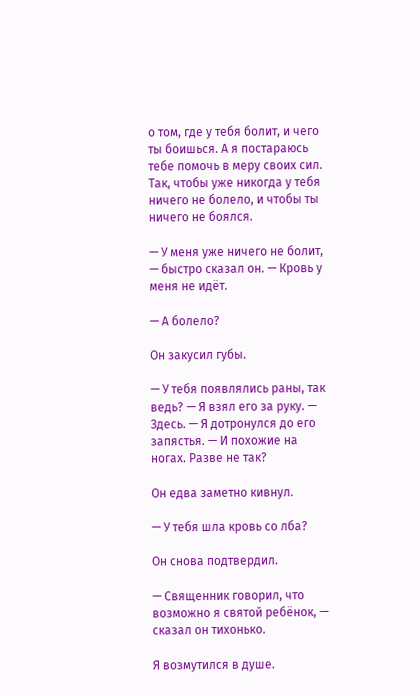о том, где у тебя болит, и чего ты боишься. А я постараюсь тебе помочь в меру своих сил. Так, чтобы уже никогда у тебя ничего не болело, и чтобы ты ничего не боялся.

— У меня уже ничего не болит, — быстро сказал он. — Кровь у меня не идёт.

— А болело?

Он закусил губы.

— У тебя появлялись раны, так ведь? — Я взял его за руку. — Здесь. — Я дотронулся до его запястья. — И похожие на ногах. Разве не так?

Он едва заметно кивнул.

— У тебя шла кровь со лба?

Он снова подтвердил.

— Священник говорил, что возможно я святой ребёнок, — сказал он тихонько.

Я возмутился в душе.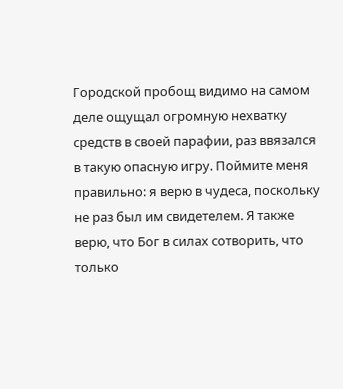Городской пробощ видимо на самом деле ощущал огромную нехватку средств в своей парафии, раз ввязался в такую опасную игру. Поймите меня правильно: я верю в чудеса, поскольку не раз был им свидетелем. Я также верю, что Бог в силах сотворить, что только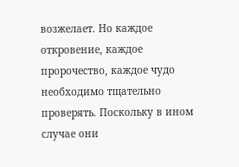возжелает. Но каждое откровение, каждое пророчество, каждое чудо необходимо тщательно проверять. Поскольку в ином случае они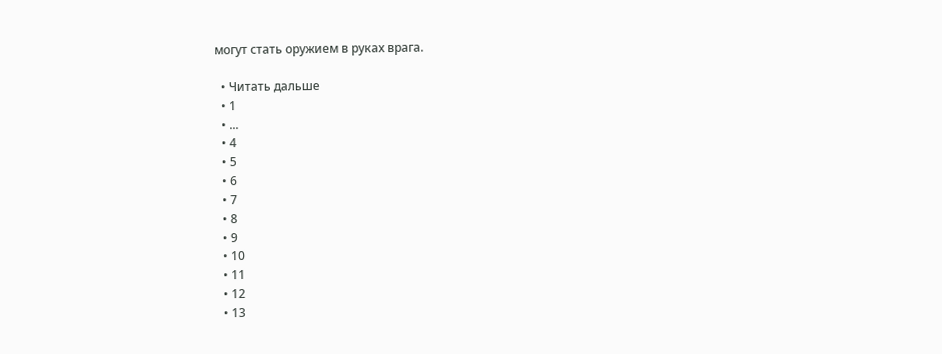могут стать оружием в руках врага.

  • Читать дальше
  • 1
  • ...
  • 4
  • 5
  • 6
  • 7
  • 8
  • 9
  • 10
  • 11
  • 12
  • 13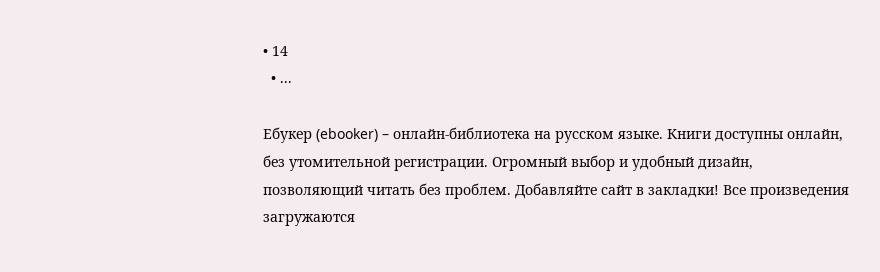• 14
  • ...

Ебукер (ebooker) – онлайн-библиотека на русском языке. Книги доступны онлайн, без утомительной регистрации. Огромный выбор и удобный дизайн, позволяющий читать без проблем. Добавляйте сайт в закладки! Все произведения загружаются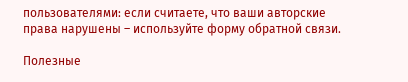пользователями: если считаете, что ваши авторские права нарушены – используйте форму обратной связи.

Полезные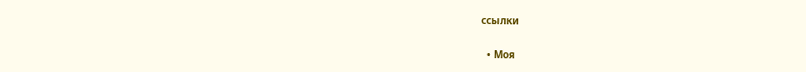ссылки

  • Моя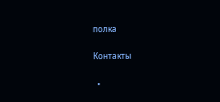полка

Контакты

  •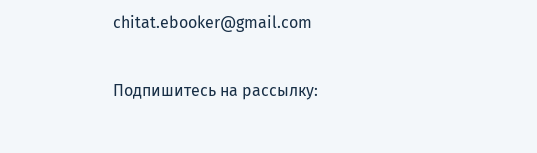chitat.ebooker@gmail.com

Подпишитесь на рассылку: